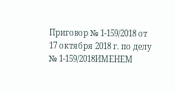Приговор № 1-159/2018 от 17 октября 2018 г. по делу № 1-159/2018ИМЕНЕМ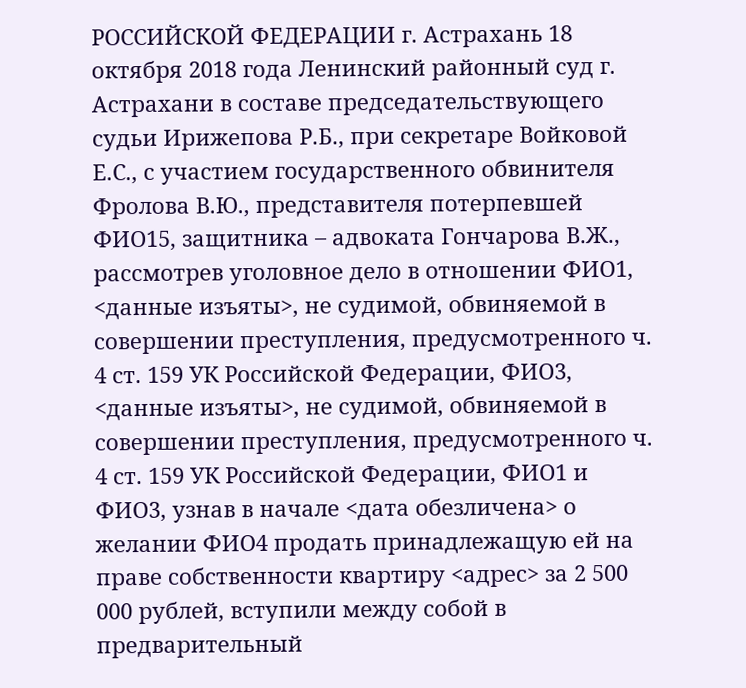РОССИЙСКОЙ ФЕДЕРАЦИИ г. Астрахань 18 октября 2018 года Ленинский районный суд г. Астрахани в составе председательствующего судьи Ирижепова Р.Б., при секретаре Войковой Е.С., с участием государственного обвинителя Фролова В.Ю., представителя потерпевшей ФИО15, защитника – адвоката Гончарова В.Ж., рассмотрев уголовное дело в отношении ФИО1, <данные изъяты>, не судимой, обвиняемой в совершении преступления, предусмотренного ч. 4 ст. 159 УК Российской Федерации, ФИО3, <данные изъяты>, не судимой, обвиняемой в совершении преступления, предусмотренного ч. 4 ст. 159 УК Российской Федерации, ФИО1 и ФИО3, узнав в начале <дата обезличена> о желании ФИО4 продать принадлежащую ей на праве собственности квартиру <адрес> за 2 500 000 рублей, вступили между собой в предварительный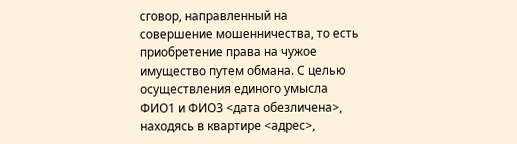сговор, направленный на совершение мошенничества, то есть приобретение права на чужое имущество путем обмана. С целью осуществления единого умысла ФИО1 и ФИО3 <дата обезличена>, находясь в квартире <адрес>,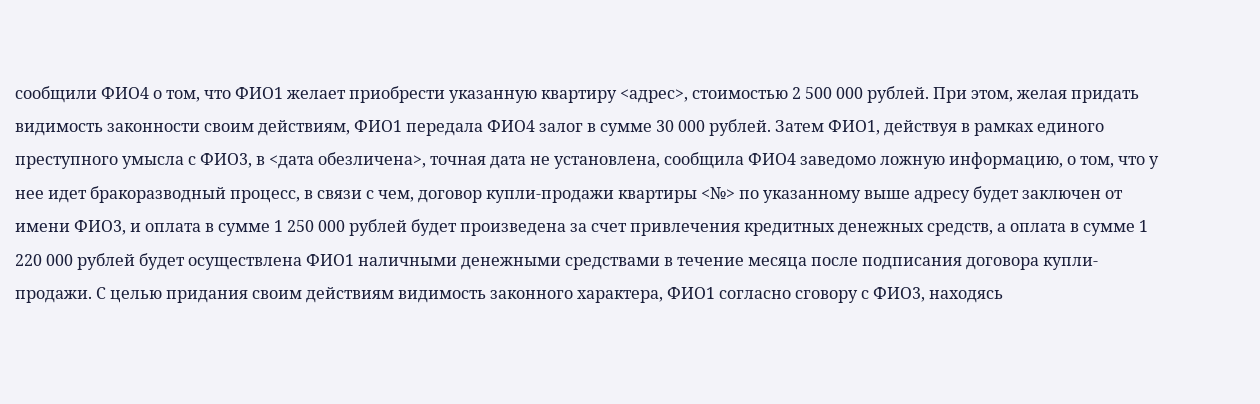сообщили ФИО4 о том, что ФИО1 желает приобрести указанную квартиру <адрес>, стоимостью 2 500 000 рублей. При этом, желая придать видимость законности своим действиям, ФИО1 передала ФИО4 залог в сумме 30 000 рублей. Затем ФИО1, действуя в рамках единого преступного умысла с ФИО3, в <дата обезличена>, точная дата не установлена, сообщила ФИО4 заведомо ложную информацию, о том, что у нее идет бракоразводный процесс, в связи с чем, договор купли-продажи квартиры <№> по указанному выше адресу будет заключен от имени ФИО3, и оплата в сумме 1 250 000 рублей будет произведена за счет привлечения кредитных денежных средств, а оплата в сумме 1 220 000 рублей будет осуществлена ФИО1 наличными денежными средствами в течение месяца после подписания договора купли-продажи. С целью придания своим действиям видимость законного характера, ФИО1 согласно сговору с ФИО3, находясь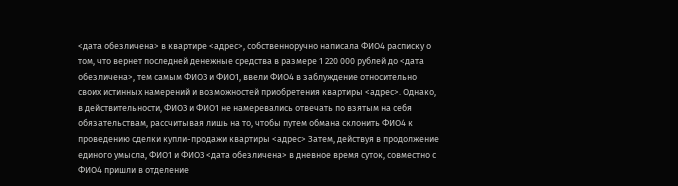<дата обезличена> в квартире <адрес>, собственноручно написала ФИО4 расписку о том, что вернет последней денежные средства в размере 1 220 000 рублей до <дата обезличена>, тем самым ФИО3 и ФИО1, ввели ФИО4 в заблуждение относительно своих истинных намерений и возможностей приобретения квартиры <адрес>. Однако, в действительности, ФИО3 и ФИО1 не намеревались отвечать по взятым на себя обязательствам, рассчитывая лишь на то, чтобы путем обмана склонить ФИО4 к проведению сделки купли-продажи квартиры <адрес> Затем, действуя в продолжение единого умысла, ФИО1 и ФИО3 <дата обезличена> в дневное время суток, совместно с ФИО4 пришли в отделение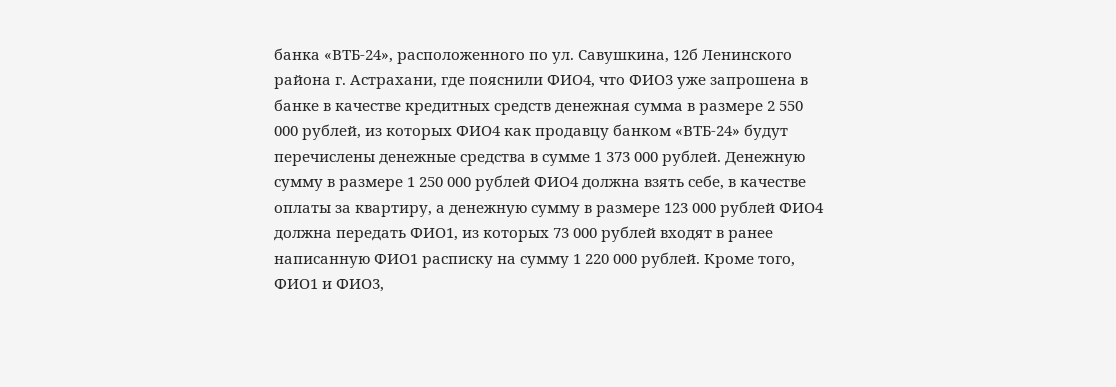банка «ВТБ-24», расположенного по ул. Савушкина, 12б Ленинского района г. Астрахани, где пояснили ФИО4, что ФИО3 уже запрошена в банке в качестве кредитных средств денежная сумма в размере 2 550 000 рублей, из которых ФИО4 как продавцу банком «ВТБ-24» будут перечислены денежные средства в сумме 1 373 000 рублей. Денежную сумму в размере 1 250 000 рублей ФИО4 должна взять себе, в качестве оплаты за квартиру, а денежную сумму в размере 123 000 рублей ФИО4 должна передать ФИО1, из которых 73 000 рублей входят в ранее написанную ФИО1 расписку на сумму 1 220 000 рублей. Кроме того, ФИО1 и ФИО3,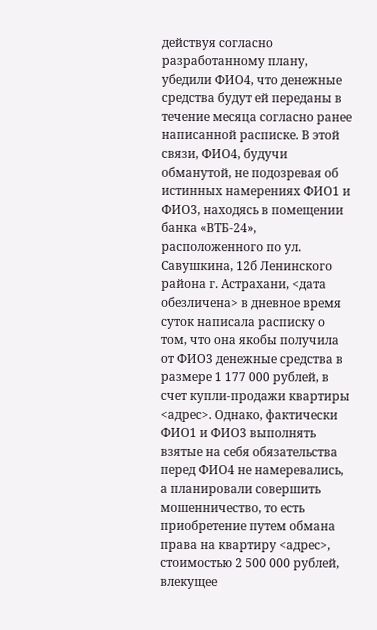действуя согласно разработанному плану, убедили ФИО4, что денежные средства будут ей переданы в течение месяца согласно ранее написанной расписке. В этой связи, ФИО4, будучи обманутой, не подозревая об истинных намерениях ФИО1 и ФИО3, находясь в помещении банка «ВТБ-24», расположенного по ул. Савушкина, 12б Ленинского района г. Астрахани, <дата обезличена> в дневное время суток написала расписку о том, что она якобы получила от ФИО3 денежные средства в размере 1 177 000 рублей, в счет купли-продажи квартиры <адрес>. Однако, фактически ФИО1 и ФИО3 выполнять взятые на себя обязательства перед ФИО4 не намеревались, а планировали совершить мошенничество, то есть приобретение путем обмана права на квартиру <адрес>, стоимостью 2 500 000 рублей, влекущее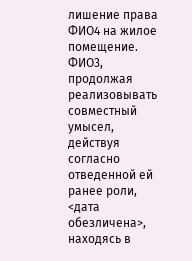лишение права ФИО4 на жилое помещение. ФИО3, продолжая реализовывать совместный умысел, действуя согласно отведенной ей ранее роли, <дата обезличена>, находясь в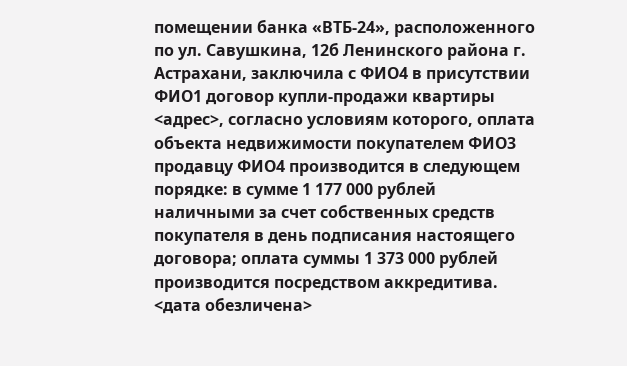помещении банка «ВТБ-24», расположенного по ул. Савушкина, 12б Ленинского района г. Астрахани, заключила с ФИО4 в присутствии ФИО1 договор купли-продажи квартиры <адрес>, согласно условиям которого, оплата объекта недвижимости покупателем ФИО3 продавцу ФИО4 производится в следующем порядке: в сумме 1 177 000 рублей наличными за счет собственных средств покупателя в день подписания настоящего договора; оплата суммы 1 373 000 рублей производится посредством аккредитива. <дата обезличена>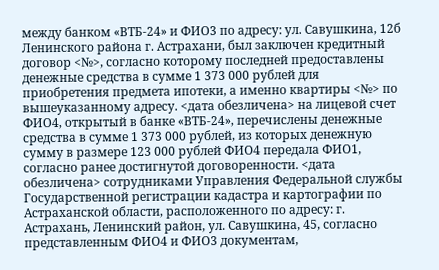между банком «ВТБ-24» и ФИО3 по адресу: ул. Савушкина, 12б Ленинского района г. Астрахани, был заключен кредитный договор <№>, согласно которому последней предоставлены денежные средства в сумме 1 373 000 рублей для приобретения предмета ипотеки, а именно квартиры <№> по вышеуказанному адресу. <дата обезличена> на лицевой счет ФИО4, открытый в банке «ВТБ-24», перечислены денежные средства в сумме 1 373 000 рублей, из которых денежную сумму в размере 123 000 рублей ФИО4 передала ФИО1, согласно ранее достигнутой договоренности. <дата обезличена> сотрудниками Управления Федеральной службы Государственной регистрации кадастра и картографии по Астраханской области, расположенного по адресу: г. Астрахань, Ленинский район, ул. Савушкина, 45, согласно представленным ФИО4 и ФИО3 документам,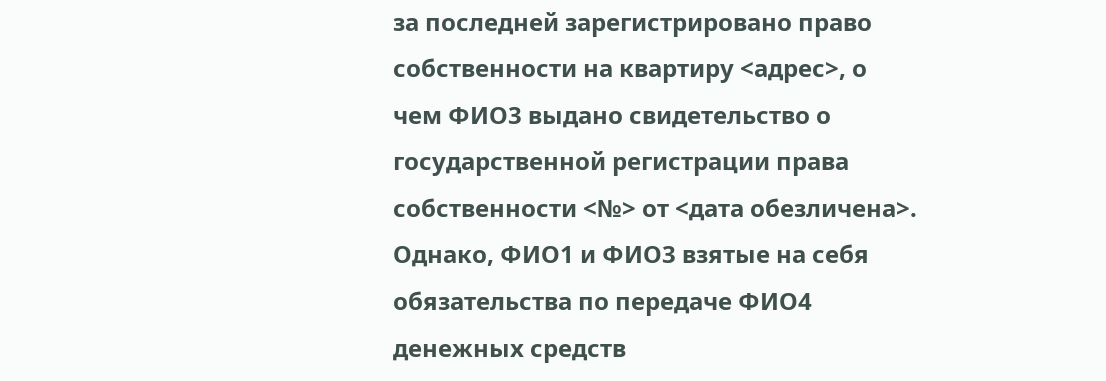за последней зарегистрировано право собственности на квартиру <адрес>, о чем ФИО3 выдано свидетельство о государственной регистрации права собственности <№> от <дата обезличена>. Однако, ФИО1 и ФИО3 взятые на себя обязательства по передаче ФИО4 денежных средств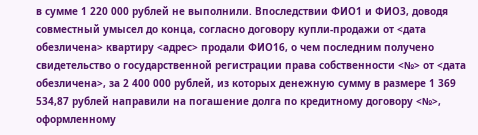в сумме 1 220 000 рублей не выполнили. Впоследствии ФИО1 и ФИО3, доводя совместный умысел до конца, согласно договору купли-продажи от <дата обезличена> квартиру <адрес> продали ФИО16, о чем последним получено свидетельство о государственной регистрации права собственности <№> от <дата обезличена>, за 2 400 000 рублей, из которых денежную сумму в размере 1 369 534,87 рублей направили на погашение долга по кредитному договору <№>, оформленному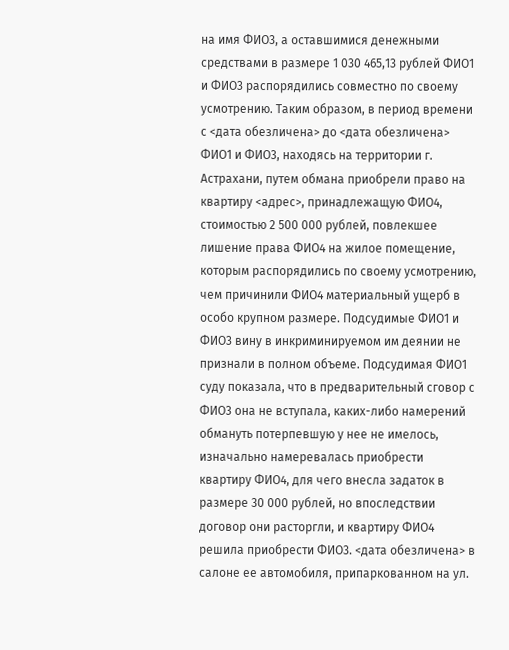на имя ФИО3, а оставшимися денежными средствами в размере 1 030 465,13 рублей ФИО1 и ФИО3 распорядились совместно по своему усмотрению. Таким образом, в период времени с <дата обезличена> до <дата обезличена> ФИО1 и ФИО3, находясь на территории г. Астрахани, путем обмана приобрели право на квартиру <адрес>, принадлежащую ФИО4, стоимостью 2 500 000 рублей, повлекшее лишение права ФИО4 на жилое помещение, которым распорядились по своему усмотрению, чем причинили ФИО4 материальный ущерб в особо крупном размере. Подсудимые ФИО1 и ФИО3 вину в инкриминируемом им деянии не признали в полном объеме. Подсудимая ФИО1 суду показала, что в предварительный сговор с ФИО3 она не вступала, каких-либо намерений обмануть потерпевшую у нее не имелось, изначально намеревалась приобрести квартиру ФИО4, для чего внесла задаток в размере 30 000 рублей, но впоследствии договор они расторгли, и квартиру ФИО4 решила приобрести ФИО3. <дата обезличена> в салоне ее автомобиля, припаркованном на ул.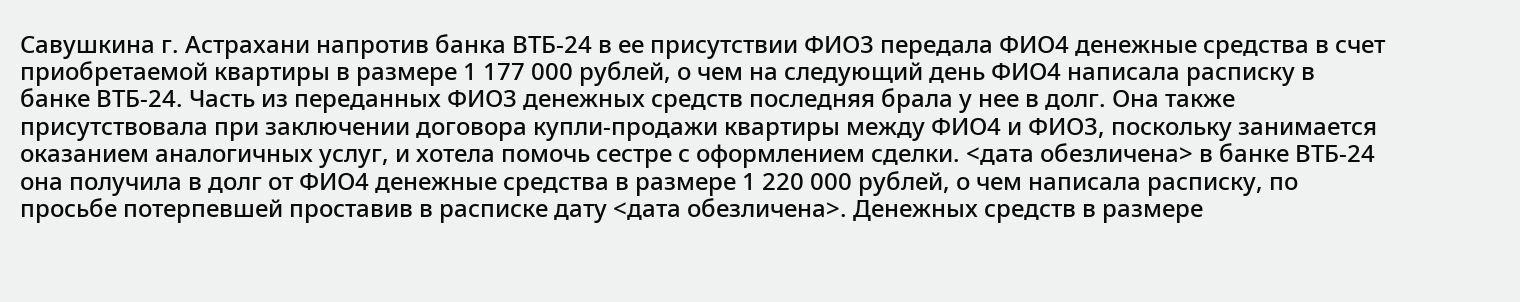Савушкина г. Астрахани напротив банка ВТБ-24 в ее присутствии ФИО3 передала ФИО4 денежные средства в счет приобретаемой квартиры в размере 1 177 000 рублей, о чем на следующий день ФИО4 написала расписку в банке ВТБ-24. Часть из переданных ФИО3 денежных средств последняя брала у нее в долг. Она также присутствовала при заключении договора купли-продажи квартиры между ФИО4 и ФИО3, поскольку занимается оказанием аналогичных услуг, и хотела помочь сестре с оформлением сделки. <дата обезличена> в банке ВТБ-24 она получила в долг от ФИО4 денежные средства в размере 1 220 000 рублей, о чем написала расписку, по просьбе потерпевшей проставив в расписке дату <дата обезличена>. Денежных средств в размере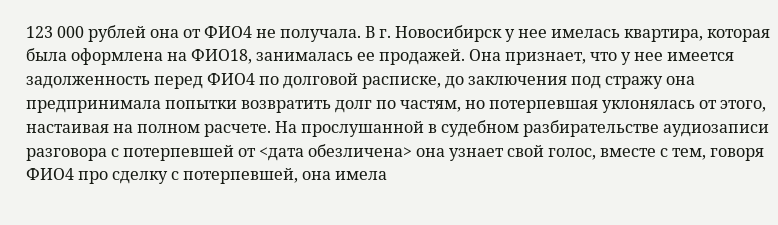123 000 рублей она от ФИО4 не получала. В г. Новосибирск у нее имелась квартира, которая была оформлена на ФИО18, занималась ее продажей. Она признает, что у нее имеется задолженность перед ФИО4 по долговой расписке, до заключения под стражу она предпринимала попытки возвратить долг по частям, но потерпевшая уклонялась от этого, настаивая на полном расчете. На прослушанной в судебном разбирательстве аудиозаписи разговора с потерпевшей от <дата обезличена> она узнает свой голос, вместе с тем, говоря ФИО4 про сделку с потерпевшей, она имела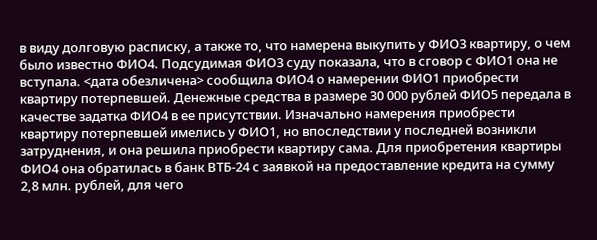в виду долговую расписку, а также то, что намерена выкупить у ФИО3 квартиру, о чем было известно ФИО4. Подсудимая ФИО3 суду показала, что в сговор с ФИО1 она не вступала. <дата обезличена> сообщила ФИО4 о намерении ФИО1 приобрести квартиру потерпевшей. Денежные средства в размере 30 000 рублей ФИО5 передала в качестве задатка ФИО4 в ее присутствии. Изначально намерения приобрести квартиру потерпевшей имелись у ФИО1, но впоследствии у последней возникли затруднения, и она решила приобрести квартиру сама. Для приобретения квартиры ФИО4 она обратилась в банк ВТБ-24 с заявкой на предоставление кредита на сумму 2,8 млн. рублей, для чего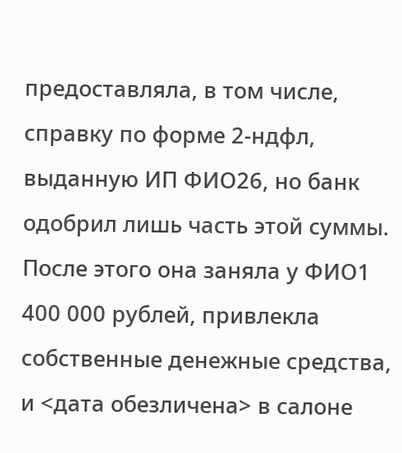предоставляла, в том числе, справку по форме 2-ндфл, выданную ИП ФИО26, но банк одобрил лишь часть этой суммы. После этого она заняла у ФИО1 400 000 рублей, привлекла собственные денежные средства, и <дата обезличена> в салоне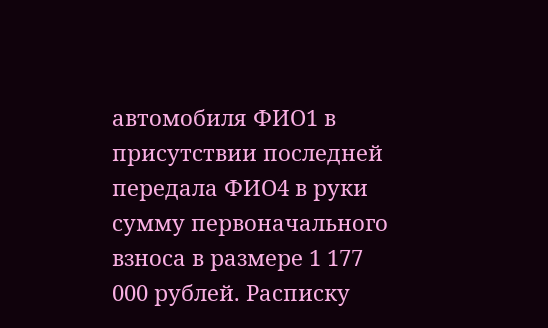автомобиля ФИО1 в присутствии последней передала ФИО4 в руки сумму первоначального взноса в размере 1 177 000 рублей. Расписку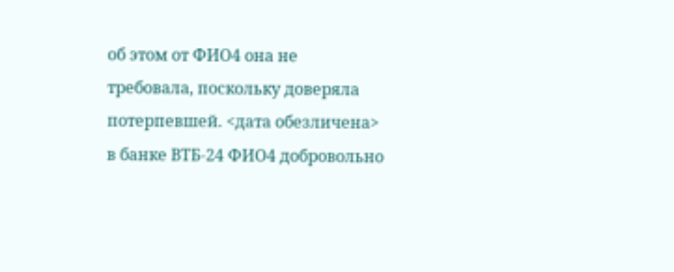об этом от ФИО4 она не требовала, поскольку доверяла потерпевшей. <дата обезличена> в банке ВТБ-24 ФИО4 добровольно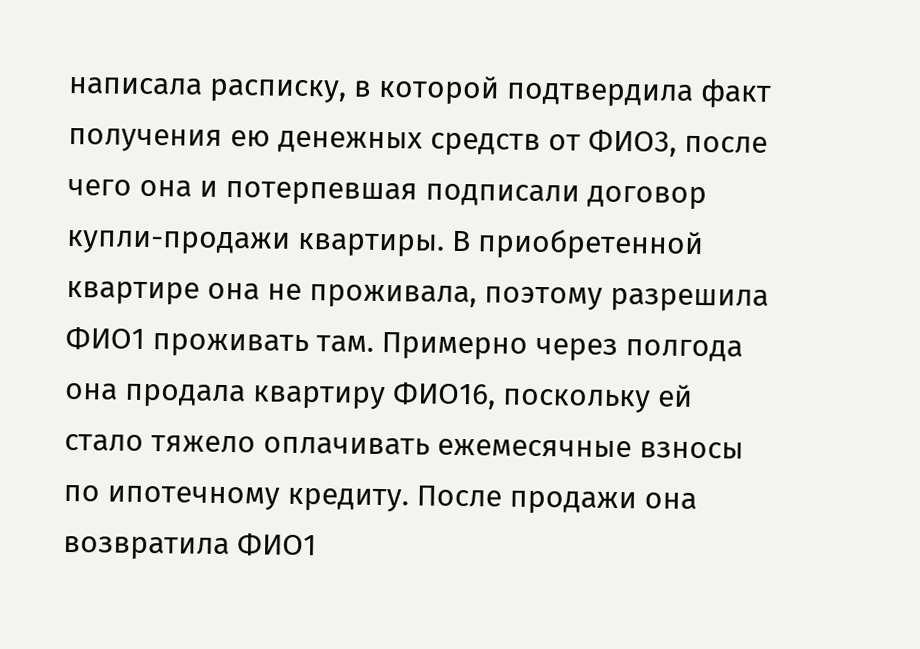написала расписку, в которой подтвердила факт получения ею денежных средств от ФИО3, после чего она и потерпевшая подписали договор купли-продажи квартиры. В приобретенной квартире она не проживала, поэтому разрешила ФИО1 проживать там. Примерно через полгода она продала квартиру ФИО16, поскольку ей стало тяжело оплачивать ежемесячные взносы по ипотечному кредиту. После продажи она возвратила ФИО1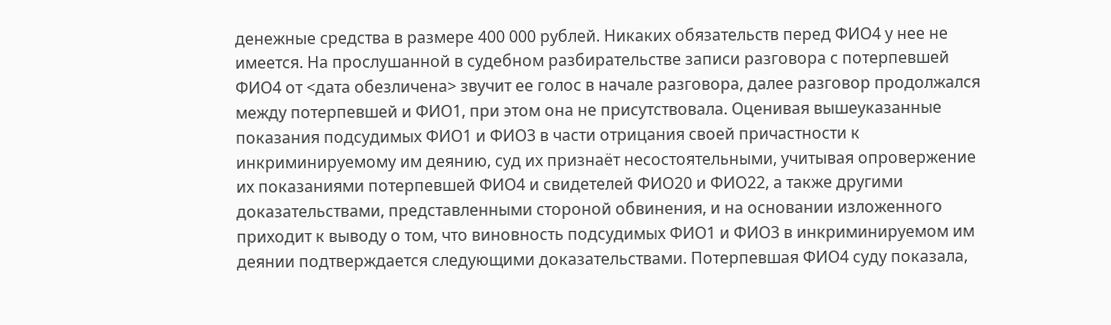денежные средства в размере 400 000 рублей. Никаких обязательств перед ФИО4 у нее не имеется. На прослушанной в судебном разбирательстве записи разговора с потерпевшей ФИО4 от <дата обезличена> звучит ее голос в начале разговора, далее разговор продолжался между потерпевшей и ФИО1, при этом она не присутствовала. Оценивая вышеуказанные показания подсудимых ФИО1 и ФИО3 в части отрицания своей причастности к инкриминируемому им деянию, суд их признаёт несостоятельными, учитывая опровержение их показаниями потерпевшей ФИО4 и свидетелей ФИО20 и ФИО22, а также другими доказательствами, представленными стороной обвинения, и на основании изложенного приходит к выводу о том, что виновность подсудимых ФИО1 и ФИО3 в инкриминируемом им деянии подтверждается следующими доказательствами. Потерпевшая ФИО4 суду показала,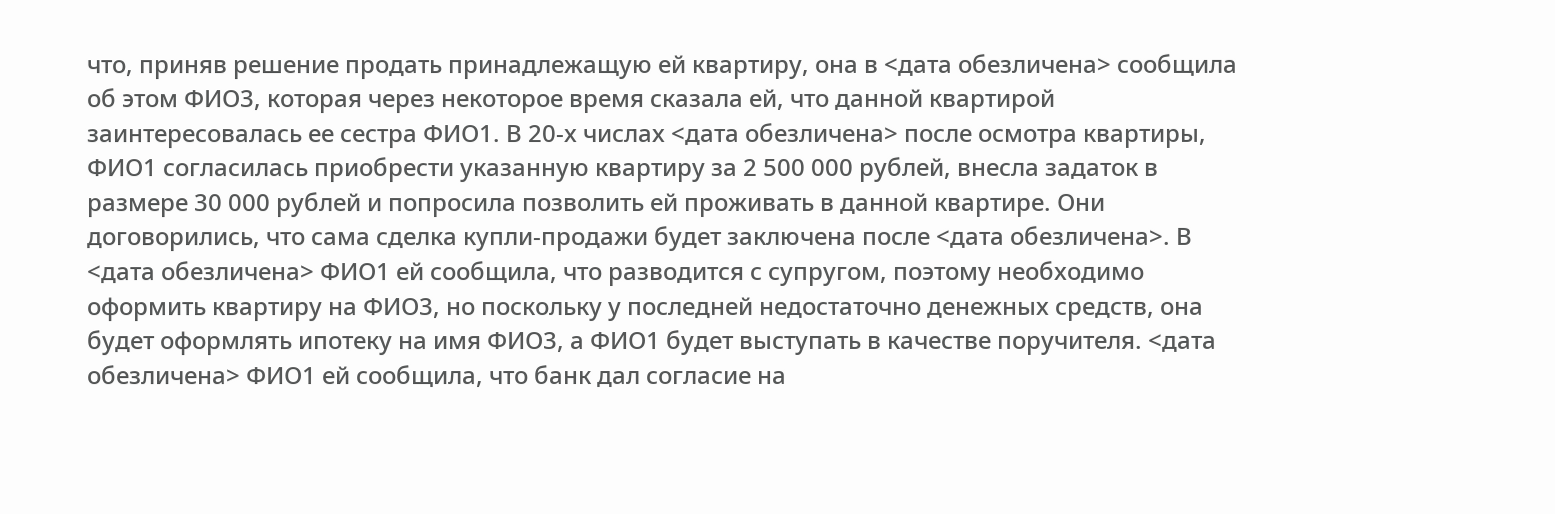что, приняв решение продать принадлежащую ей квартиру, она в <дата обезличена> сообщила об этом ФИО3, которая через некоторое время сказала ей, что данной квартирой заинтересовалась ее сестра ФИО1. В 20-х числах <дата обезличена> после осмотра квартиры, ФИО1 согласилась приобрести указанную квартиру за 2 500 000 рублей, внесла задаток в размере 30 000 рублей и попросила позволить ей проживать в данной квартире. Они договорились, что сама сделка купли-продажи будет заключена после <дата обезличена>. В <дата обезличена> ФИО1 ей сообщила, что разводится с супругом, поэтому необходимо оформить квартиру на ФИО3, но поскольку у последней недостаточно денежных средств, она будет оформлять ипотеку на имя ФИО3, а ФИО1 будет выступать в качестве поручителя. <дата обезличена> ФИО1 ей сообщила, что банк дал согласие на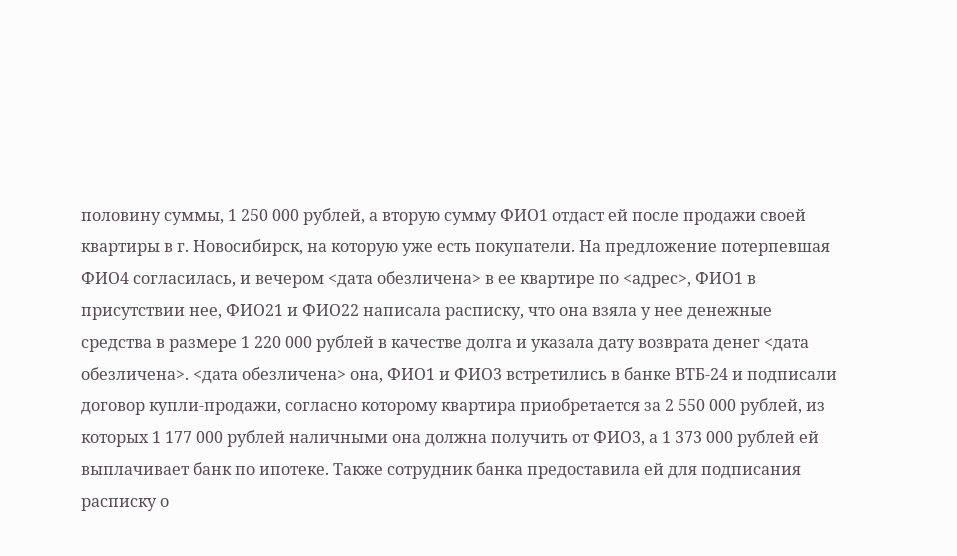половину суммы, 1 250 000 рублей, а вторую сумму ФИО1 отдаст ей после продажи своей квартиры в г. Новосибирск, на которую уже есть покупатели. На предложение потерпевшая ФИО4 согласилась, и вечером <дата обезличена> в ее квартире по <адрес>, ФИО1 в присутствии нее, ФИО21 и ФИО22 написала расписку, что она взяла у нее денежные средства в размере 1 220 000 рублей в качестве долга и указала дату возврата денег <дата обезличена>. <дата обезличена> она, ФИО1 и ФИО3 встретились в банке ВТБ-24 и подписали договор купли-продажи, согласно которому квартира приобретается за 2 550 000 рублей, из которых 1 177 000 рублей наличными она должна получить от ФИО3, а 1 373 000 рублей ей выплачивает банк по ипотеке. Также сотрудник банка предоставила ей для подписания расписку о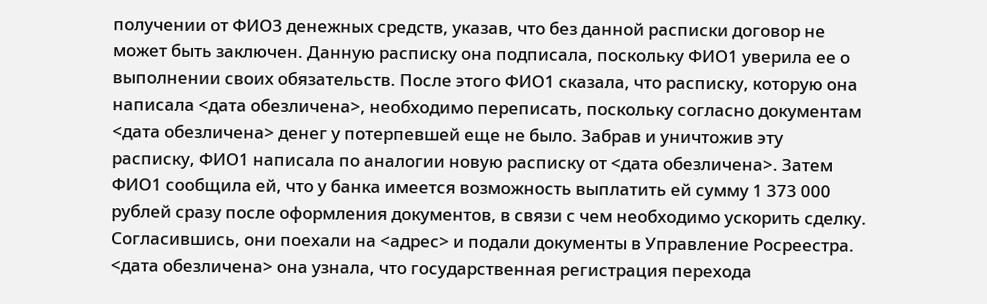получении от ФИО3 денежных средств, указав, что без данной расписки договор не может быть заключен. Данную расписку она подписала, поскольку ФИО1 уверила ее о выполнении своих обязательств. После этого ФИО1 сказала, что расписку, которую она написала <дата обезличена>, необходимо переписать, поскольку согласно документам <дата обезличена> денег у потерпевшей еще не было. Забрав и уничтожив эту расписку, ФИО1 написала по аналогии новую расписку от <дата обезличена>. Затем ФИО1 сообщила ей, что у банка имеется возможность выплатить ей сумму 1 373 000 рублей сразу после оформления документов, в связи с чем необходимо ускорить сделку. Согласившись, они поехали на <адрес> и подали документы в Управление Росреестра. <дата обезличена> она узнала, что государственная регистрация перехода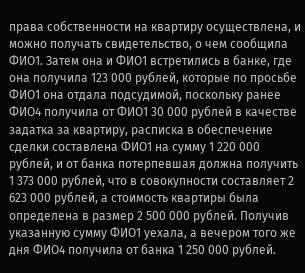права собственности на квартиру осуществлена, и можно получать свидетельство, о чем сообщила ФИО1. Затем она и ФИО1 встретились в банке, где она получила 123 000 рублей, которые по просьбе ФИО1 она отдала подсудимой, поскольку ранее ФИО4 получила от ФИО1 30 000 рублей в качестве задатка за квартиру, расписка в обеспечение сделки составлена ФИО1 на сумму 1 220 000 рублей, и от банка потерпевшая должна получить 1 373 000 рублей, что в совокупности составляет 2 623 000 рублей, а стоимость квартиры была определена в размер 2 500 000 рублей. Получив указанную сумму ФИО1 уехала, а вечером того же дня ФИО4 получила от банка 1 250 000 рублей.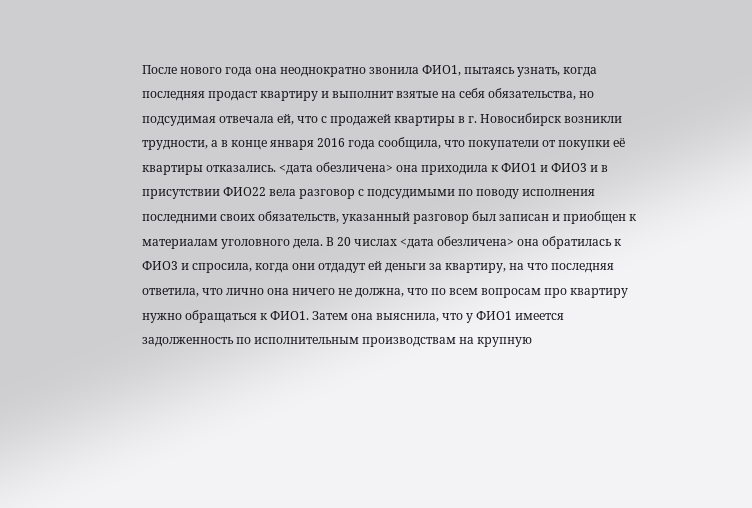После нового года она неоднократно звонила ФИО1, пытаясь узнать, когда последняя продаст квартиру и выполнит взятые на себя обязательства, но подсудимая отвечала ей, что с продажей квартиры в г. Новосибирск возникли трудности, а в конце января 2016 года сообщила, что покупатели от покупки её квартиры отказались. <дата обезличена> она приходила к ФИО1 и ФИО3 и в присутствии ФИО22 вела разговор с подсудимыми по поводу исполнения последними своих обязательств, указанный разговор был записан и приобщен к материалам уголовного дела. В 20 числах <дата обезличена> она обратилась к ФИО3 и спросила, когда они отдадут ей деньги за квартиру, на что последняя ответила, что лично она ничего не должна, что по всем вопросам про квартиру нужно обращаться к ФИО1. Затем она выяснила, что у ФИО1 имеется задолженность по исполнительным производствам на крупную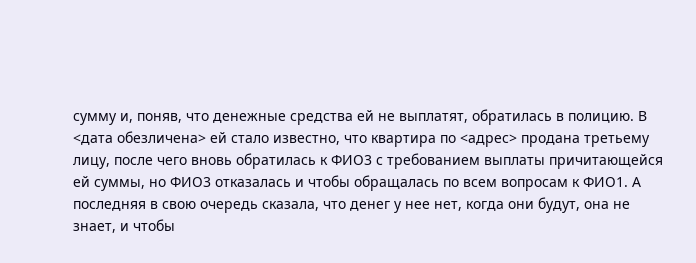сумму и, поняв, что денежные средства ей не выплатят, обратилась в полицию. В <дата обезличена> ей стало известно, что квартира по <адрес> продана третьему лицу, после чего вновь обратилась к ФИО3 с требованием выплаты причитающейся ей суммы, но ФИО3 отказалась и чтобы обращалась по всем вопросам к ФИО1. А последняя в свою очередь сказала, что денег у нее нет, когда они будут, она не знает, и чтобы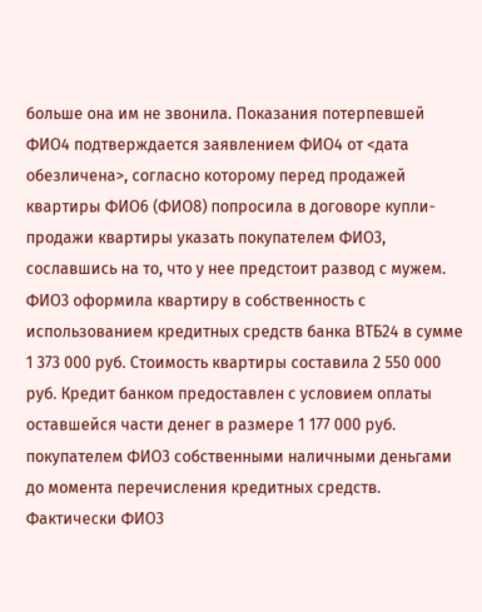больше она им не звонила. Показания потерпевшей ФИО4 подтверждается заявлением ФИО4 от <дата обезличена>, согласно которому перед продажей квартиры ФИО6 (ФИО8) попросила в договоре купли-продажи квартиры указать покупателем ФИО3, сославшись на то, что у нее предстоит развод с мужем. ФИО3 оформила квартиру в собственность с использованием кредитных средств банка ВТБ24 в сумме 1 373 000 руб. Стоимость квартиры составила 2 550 000 руб. Кредит банком предоставлен с условием оплаты оставшейся части денег в размере 1 177 000 руб. покупателем ФИО3 собственными наличными деньгами до момента перечисления кредитных средств. Фактически ФИО3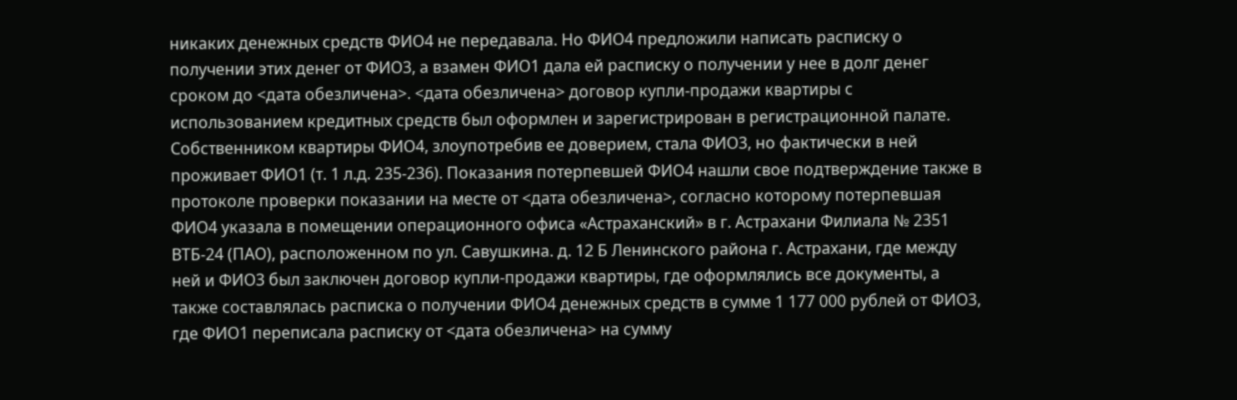никаких денежных средств ФИО4 не передавала. Но ФИО4 предложили написать расписку о получении этих денег от ФИО3, а взамен ФИО1 дала ей расписку о получении у нее в долг денег сроком до <дата обезличена>. <дата обезличена> договор купли-продажи квартиры с использованием кредитных средств был оформлен и зарегистрирован в регистрационной палате. Собственником квартиры ФИО4, злоупотребив ее доверием, стала ФИО3, но фактически в ней проживает ФИО1 (т. 1 л.д. 235-236). Показания потерпевшей ФИО4 нашли свое подтверждение также в протоколе проверки показании на месте от <дата обезличена>, согласно которому потерпевшая ФИО4 указала в помещении операционного офиса «Астраханский» в г. Астрахани Филиала № 2351 ВТБ-24 (ПАО), расположенном по ул. Савушкина. д. 12 Б Ленинского района г. Астрахани, где между ней и ФИО3 был заключен договор купли-продажи квартиры, где оформлялись все документы, а также составлялась расписка о получении ФИО4 денежных средств в сумме 1 177 000 рублей от ФИО3, где ФИО1 переписала расписку от <дата обезличена> на сумму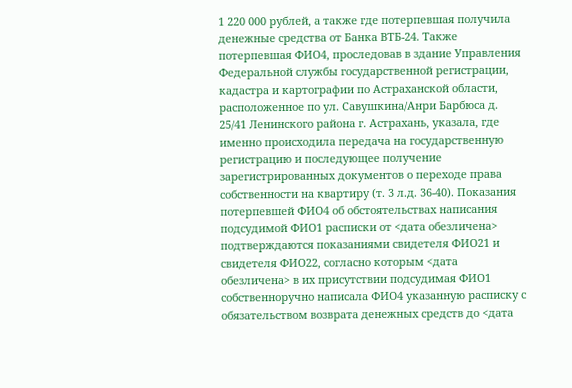1 220 000 рублей, а также где потерпевшая получила денежные средства от Банка ВТБ-24. Также потерпевшая ФИО4, проследовав в здание Управления Федеральной службы государственной регистрации, кадастра и картографии по Астраханской области, расположенное по ул. Савушкина/Анри Барбюса д. 25/41 Ленинского района г. Астрахань, указала, где именно происходила передача на государственную регистрацию и последующее получение зарегистрированных документов о переходе права собственности на квартиру (т. 3 л.д. 36-40). Показания потерпевшей ФИО4 об обстоятельствах написания подсудимой ФИО1 расписки от <дата обезличена> подтверждаются показаниями свидетеля ФИО21 и свидетеля ФИО22, согласно которым <дата обезличена> в их присутствии подсудимая ФИО1 собственноручно написала ФИО4 указанную расписку с обязательством возврата денежных средств до <дата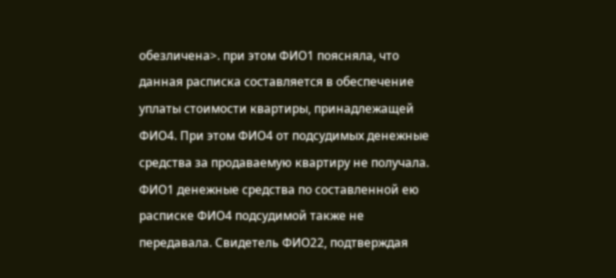обезличена>. при этом ФИО1 поясняла, что данная расписка составляется в обеспечение уплаты стоимости квартиры, принадлежащей ФИО4. При этом ФИО4 от подсудимых денежные средства за продаваемую квартиру не получала. ФИО1 денежные средства по составленной ею расписке ФИО4 подсудимой также не передавала. Свидетель ФИО22, подтверждая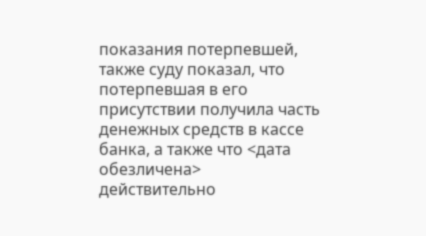показания потерпевшей, также суду показал, что потерпевшая в его присутствии получила часть денежных средств в кассе банка, а также что <дата обезличена> действительно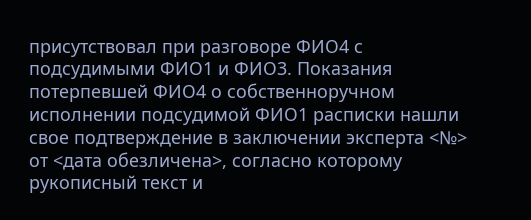присутствовал при разговоре ФИО4 с подсудимыми ФИО1 и ФИО3. Показания потерпевшей ФИО4 о собственноручном исполнении подсудимой ФИО1 расписки нашли свое подтверждение в заключении эксперта <№> от <дата обезличена>, согласно которому рукописный текст и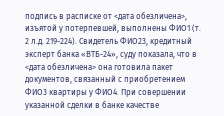подпись в расписке от <дата обезличена>, изъятой у потерпевшей, выполнены ФИО1 (т. 2 л.д. 219-224). Свидетель ФИО23, кредитный эксперт банка «ВТБ-24», суду показала, что в <дата обезличена> она готовила пакет документов, связанный с приобретением ФИО3 квартиры у ФИО4. При совершении указанной сделки в банке качестве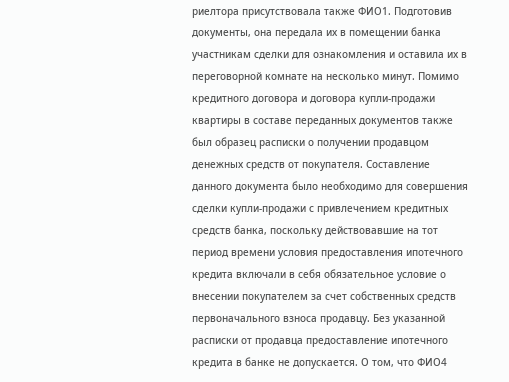риелтора присутствовала также ФИО1. Подготовив документы, она передала их в помещении банка участникам сделки для ознакомления и оставила их в переговорной комнате на несколько минут. Помимо кредитного договора и договора купли-продажи квартиры в составе переданных документов также был образец расписки о получении продавцом денежных средств от покупателя. Составление данного документа было необходимо для совершения сделки купли-продажи с привлечением кредитных средств банка, поскольку действовавшие на тот период времени условия предоставления ипотечного кредита включали в себя обязательное условие о внесении покупателем за счет собственных средств первоначального взноса продавцу. Без указанной расписки от продавца предоставление ипотечного кредита в банке не допускается. О том, что ФИО4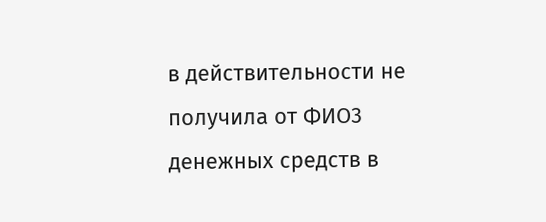в действительности не получила от ФИО3 денежных средств в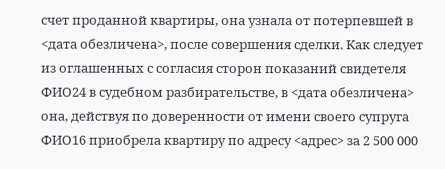счет проданной квартиры, она узнала от потерпевшей в <дата обезличена>, после совершения сделки. Как следует из оглашенных с согласия сторон показаний свидетеля ФИО24 в судебном разбирательстве, в <дата обезличена> она, действуя по доверенности от имени своего супруга ФИО16 приобрела квартиру по адресу <адрес> за 2 500 000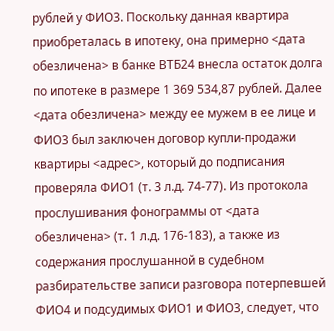рублей у ФИО3. Поскольку данная квартира приобреталась в ипотеку, она примерно <дата обезличена> в банке ВТБ24 внесла остаток долга по ипотеке в размере 1 369 534,87 рублей. Далее <дата обезличена> между ее мужем в ее лице и ФИО3 был заключен договор купли-продажи квартиры <адрес>, который до подписания проверяла ФИО1 (т. 3 л.д. 74-77). Из протокола прослушивания фонограммы от <дата обезличена> (т. 1 л.д. 176-183), а также из содержания прослушанной в судебном разбирательстве записи разговора потерпевшей ФИО4 и подсудимых ФИО1 и ФИО3, следует, что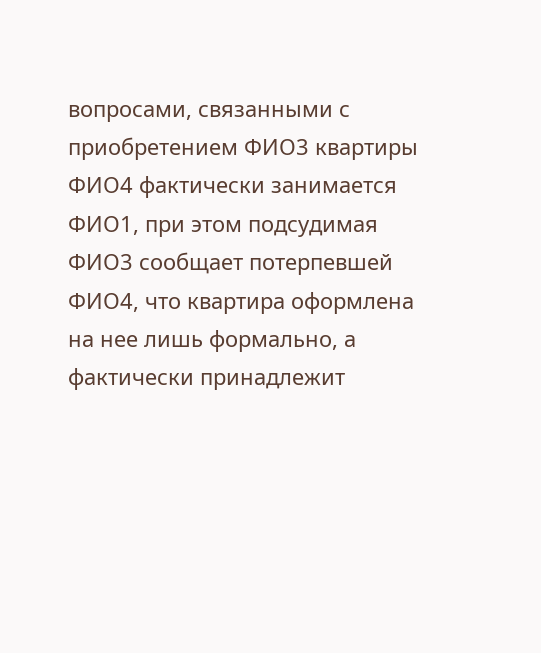вопросами, связанными с приобретением ФИО3 квартиры ФИО4 фактически занимается ФИО1, при этом подсудимая ФИО3 сообщает потерпевшей ФИО4, что квартира оформлена на нее лишь формально, а фактически принадлежит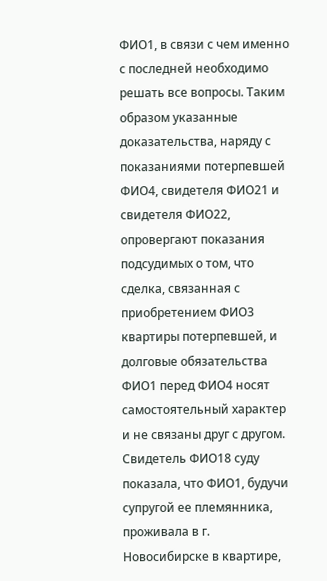ФИО1, в связи с чем именно с последней необходимо решать все вопросы. Таким образом указанные доказательства, наряду с показаниями потерпевшей ФИО4, свидетеля ФИО21 и свидетеля ФИО22, опровергают показания подсудимых о том, что сделка, связанная с приобретением ФИО3 квартиры потерпевшей, и долговые обязательства ФИО1 перед ФИО4 носят самостоятельный характер и не связаны друг с другом. Свидетель ФИО18 суду показала, что ФИО1, будучи супругой ее племянника, проживала в г. Новосибирске в квартире,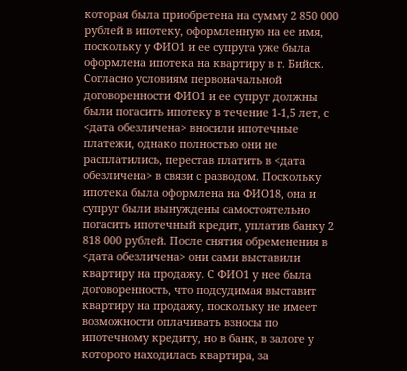которая была приобретена на сумму 2 850 000 рублей в ипотеку, оформленную на ее имя, поскольку у ФИО1 и ее супруга уже была оформлена ипотека на квартиру в г. Бийск. Согласно условиям первоначальной договоренности ФИО1 и ее супруг должны были погасить ипотеку в течение 1-1,5 лет, с <дата обезличена> вносили ипотечные платежи, однако полностью они не расплатились, перестав платить в <дата обезличена> в связи с разводом. Поскольку ипотека была оформлена на ФИО18, она и супруг были вынуждены самостоятельно погасить ипотечный кредит, уплатив банку 2 818 000 рублей. После снятия обременения в <дата обезличена> они сами выставили квартиру на продажу. С ФИО1 у нее была договоренность, что подсудимая выставит квартиру на продажу, поскольку не имеет возможности оплачивать взносы по ипотечному кредиту, но в банк, в залоге у которого находилась квартира, за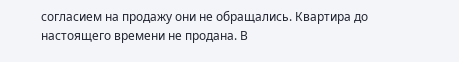согласием на продажу они не обращались. Квартира до настоящего времени не продана. В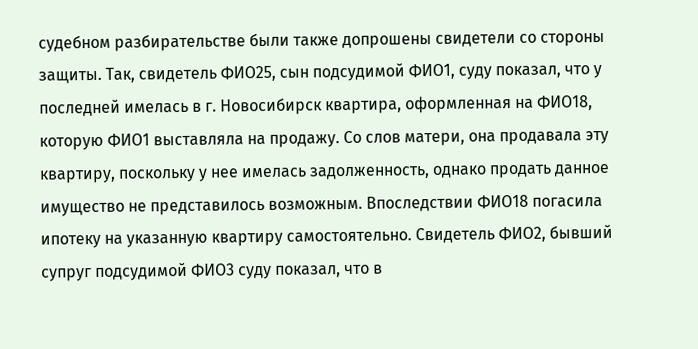судебном разбирательстве были также допрошены свидетели со стороны защиты. Так, свидетель ФИО25, сын подсудимой ФИО1, суду показал, что у последней имелась в г. Новосибирск квартира, оформленная на ФИО18, которую ФИО1 выставляла на продажу. Со слов матери, она продавала эту квартиру, поскольку у нее имелась задолженность, однако продать данное имущество не представилось возможным. Впоследствии ФИО18 погасила ипотеку на указанную квартиру самостоятельно. Свидетель ФИО2, бывший супруг подсудимой ФИО3 суду показал, что в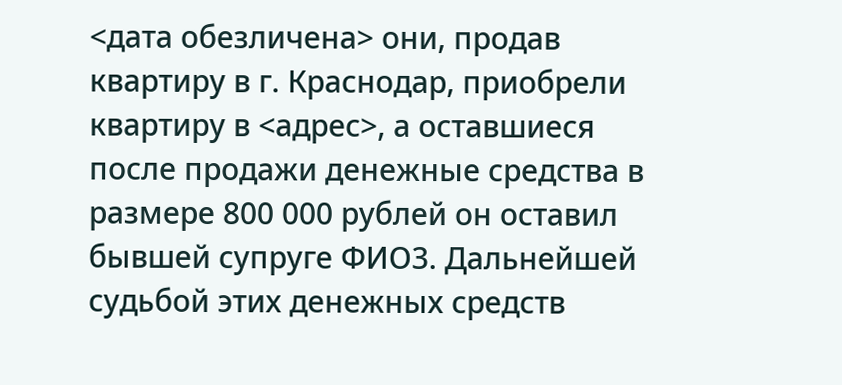<дата обезличена> они, продав квартиру в г. Краснодар, приобрели квартиру в <адрес>, а оставшиеся после продажи денежные средства в размере 800 000 рублей он оставил бывшей супруге ФИО3. Дальнейшей судьбой этих денежных средств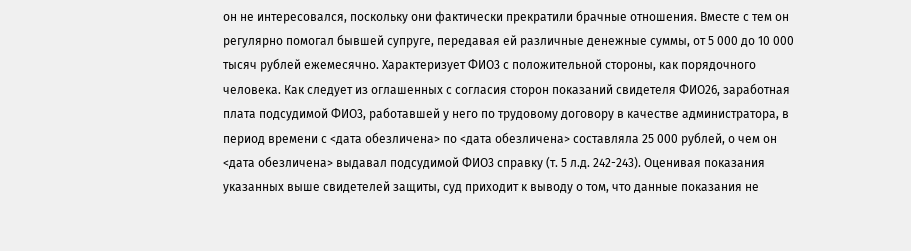он не интересовался, поскольку они фактически прекратили брачные отношения. Вместе с тем он регулярно помогал бывшей супруге, передавая ей различные денежные суммы, от 5 000 до 10 000 тысяч рублей ежемесячно. Характеризует ФИО3 с положительной стороны, как порядочного человека. Как следует из оглашенных с согласия сторон показаний свидетеля ФИО26, заработная плата подсудимой ФИО3, работавшей у него по трудовому договору в качестве администратора, в период времени с <дата обезличена> по <дата обезличена> составляла 25 000 рублей, о чем он <дата обезличена> выдавал подсудимой ФИО3 справку (т. 5 л.д. 242-243). Оценивая показания указанных выше свидетелей защиты, суд приходит к выводу о том, что данные показания не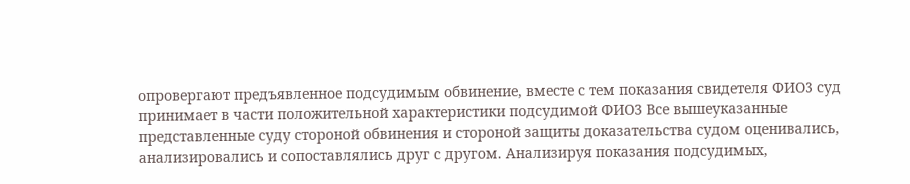опровергают предъявленное подсудимым обвинение, вместе с тем показания свидетеля ФИО3 суд принимает в части положительной характеристики подсудимой ФИО3 Все вышеуказанные представленные суду стороной обвинения и стороной защиты доказательства судом оценивались, анализировались и сопоставлялись друг с другом. Анализируя показания подсудимых,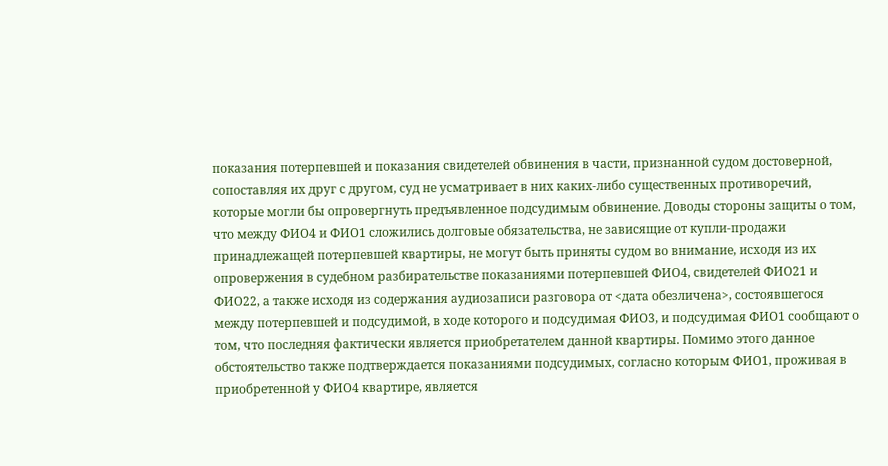показания потерпевшей и показания свидетелей обвинения в части, признанной судом достоверной, сопоставляя их друг с другом, суд не усматривает в них каких-либо существенных противоречий, которые могли бы опровергнуть предъявленное подсудимым обвинение. Доводы стороны защиты о том, что между ФИО4 и ФИО1 сложились долговые обязательства, не зависящие от купли-продажи принадлежащей потерпевшей квартиры, не могут быть приняты судом во внимание, исходя из их опровержения в судебном разбирательстве показаниями потерпевшей ФИО4, свидетелей ФИО21 и ФИО22, а также исходя из содержания аудиозаписи разговора от <дата обезличена>, состоявшегося между потерпевшей и подсудимой, в ходе которого и подсудимая ФИО3, и подсудимая ФИО1 сообщают о том, что последняя фактически является приобретателем данной квартиры. Помимо этого данное обстоятельство также подтверждается показаниями подсудимых, согласно которым ФИО1, проживая в приобретенной у ФИО4 квартире, является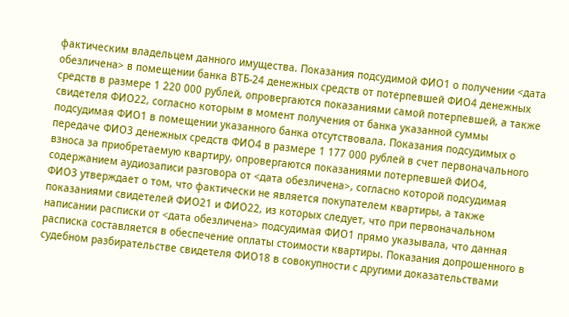фактическим владельцем данного имущества. Показания подсудимой ФИО1 о получении <дата обезличена> в помещении банка ВТБ-24 денежных средств от потерпевшей ФИО4 денежных средств в размере 1 220 000 рублей, опровергаются показаниями самой потерпевшей, а также свидетеля ФИО22, согласно которым в момент получения от банка указанной суммы подсудимая ФИО1 в помещении указанного банка отсутствовала. Показания подсудимых о передаче ФИО3 денежных средств ФИО4 в размере 1 177 000 рублей в счет первоначального взноса за приобретаемую квартиру, опровергаются показаниями потерпевшей ФИО4, содержанием аудиозаписи разговора от <дата обезличена>, согласно которой подсудимая ФИО3 утверждает о том, что фактически не является покупателем квартиры, а также показаниями свидетелей ФИО21 и ФИО22, из которых следует, что при первоначальном написании расписки от <дата обезличена> подсудимая ФИО1 прямо указывала, что данная расписка составляется в обеспечение оплаты стоимости квартиры. Показания допрошенного в судебном разбирательстве свидетеля ФИО18 в совокупности с другими доказательствами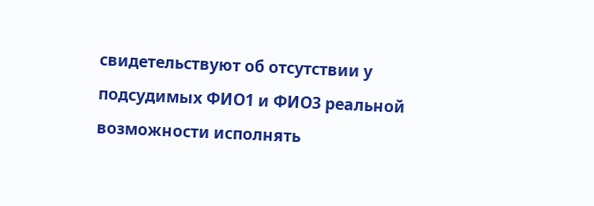свидетельствуют об отсутствии у подсудимых ФИО1 и ФИО3 реальной возможности исполнять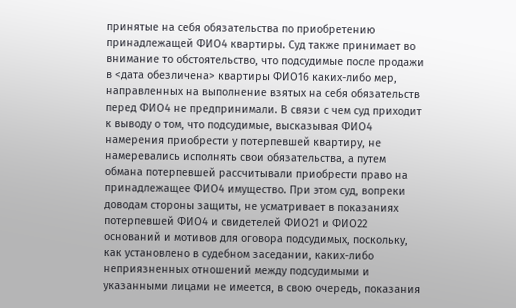принятые на себя обязательства по приобретению принадлежащей ФИО4 квартиры. Суд также принимает во внимание то обстоятельство, что подсудимые после продажи в <дата обезличена> квартиры ФИО16 каких-либо мер, направленных на выполнение взятых на себя обязательств перед ФИО4 не предпринимали. В связи с чем суд приходит к выводу о том, что подсудимые, высказывая ФИО4 намерения приобрести у потерпевшей квартиру, не намеревались исполнять свои обязательства, а путем обмана потерпевшей рассчитывали приобрести право на принадлежащее ФИО4 имущество. При этом суд, вопреки доводам стороны защиты, не усматривает в показаниях потерпевшей ФИО4 и свидетелей ФИО21 и ФИО22 оснований и мотивов для оговора подсудимых, поскольку, как установлено в судебном заседании, каких-либо неприязненных отношений между подсудимыми и указанными лицами не имеется, в свою очередь, показания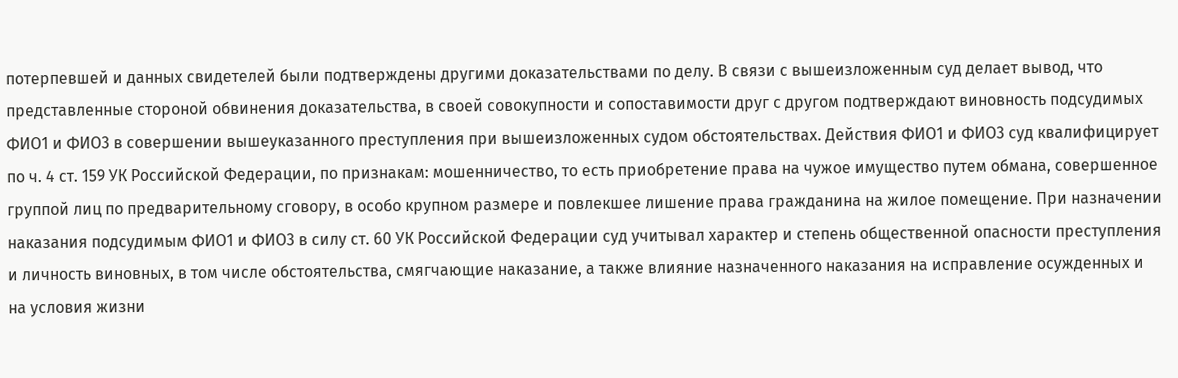потерпевшей и данных свидетелей были подтверждены другими доказательствами по делу. В связи с вышеизложенным суд делает вывод, что представленные стороной обвинения доказательства, в своей совокупности и сопоставимости друг с другом подтверждают виновность подсудимых ФИО1 и ФИО3 в совершении вышеуказанного преступления при вышеизложенных судом обстоятельствах. Действия ФИО1 и ФИО3 суд квалифицирует по ч. 4 ст. 159 УК Российской Федерации, по признакам: мошенничество, то есть приобретение права на чужое имущество путем обмана, совершенное группой лиц по предварительному сговору, в особо крупном размере и повлекшее лишение права гражданина на жилое помещение. При назначении наказания подсудимым ФИО1 и ФИО3 в силу ст. 60 УК Российской Федерации суд учитывал характер и степень общественной опасности преступления и личность виновных, в том числе обстоятельства, смягчающие наказание, а также влияние назначенного наказания на исправление осужденных и на условия жизни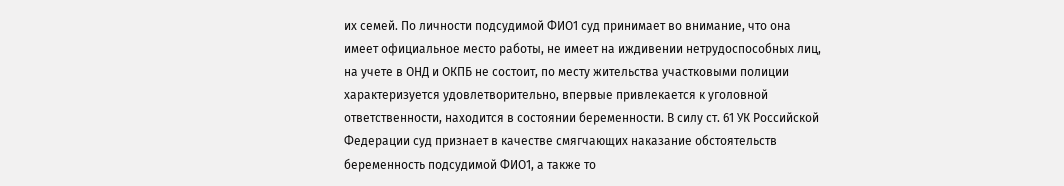их семей. По личности подсудимой ФИО1 суд принимает во внимание, что она имеет официальное место работы, не имеет на иждивении нетрудоспособных лиц, на учете в ОНД и ОКПБ не состоит, по месту жительства участковыми полиции характеризуется удовлетворительно, впервые привлекается к уголовной ответственности, находится в состоянии беременности. В силу ст. 61 УК Российской Федерации суд признает в качестве смягчающих наказание обстоятельств беременность подсудимой ФИО1, а также то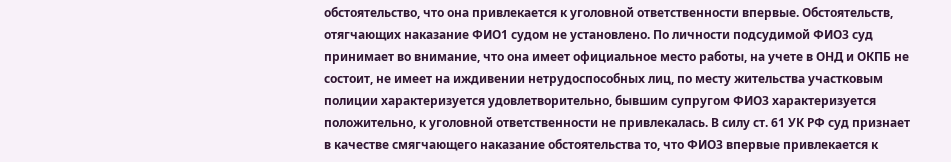обстоятельство, что она привлекается к уголовной ответственности впервые. Обстоятельств, отягчающих наказание ФИО1 судом не установлено. По личности подсудимой ФИО3 суд принимает во внимание, что она имеет официальное место работы, на учете в ОНД и ОКПБ не состоит, не имеет на иждивении нетрудоспособных лиц, по месту жительства участковым полиции характеризуется удовлетворительно, бывшим супругом ФИО3 характеризуется положительно, к уголовной ответственности не привлекалась. В силу ст. 61 УК РФ суд признает в качестве смягчающего наказание обстоятельства то, что ФИО3 впервые привлекается к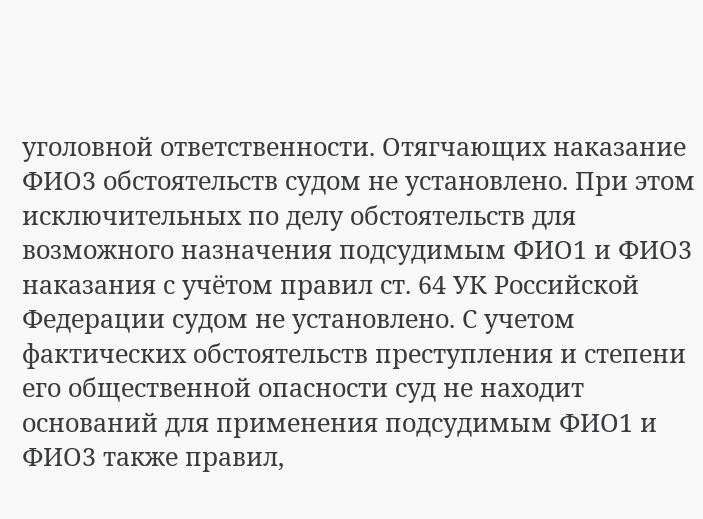уголовной ответственности. Отягчающих наказание ФИО3 обстоятельств судом не установлено. При этом исключительных по делу обстоятельств для возможного назначения подсудимым ФИО1 и ФИО3 наказания с учётом правил ст. 64 УК Российской Федерации судом не установлено. С учетом фактических обстоятельств преступления и степени его общественной опасности суд не находит оснований для применения подсудимым ФИО1 и ФИО3 также правил,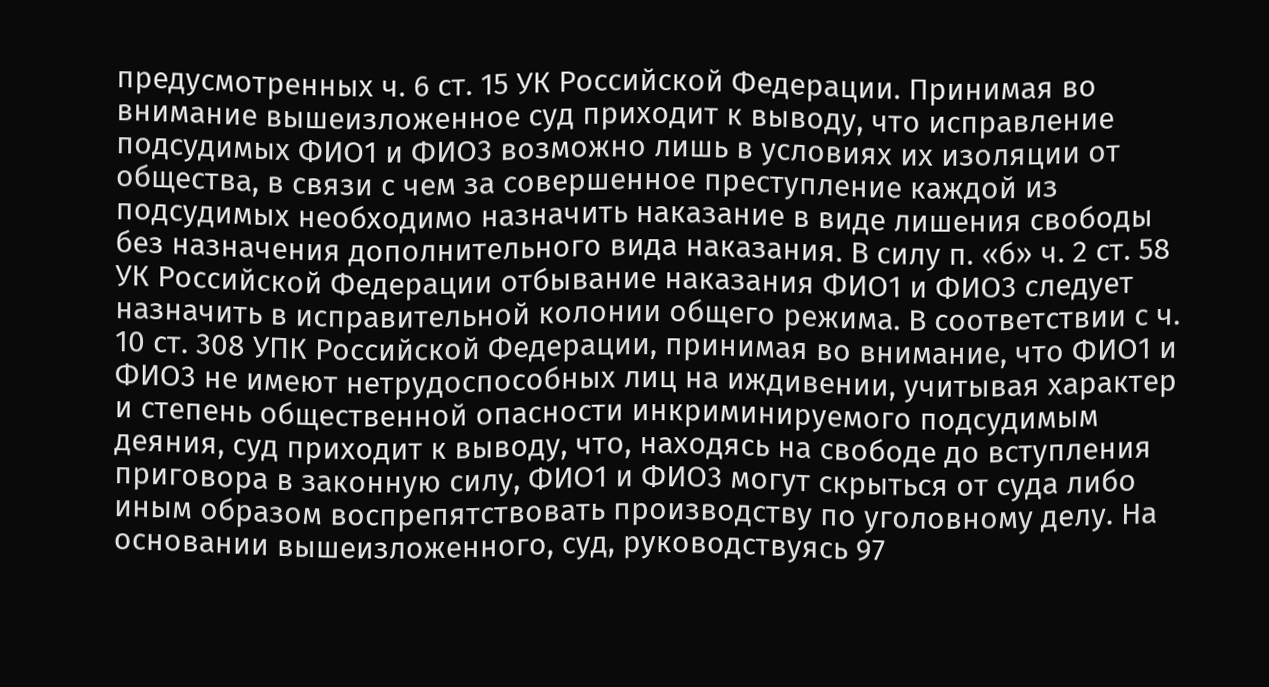предусмотренных ч. 6 ст. 15 УК Российской Федерации. Принимая во внимание вышеизложенное суд приходит к выводу, что исправление подсудимых ФИО1 и ФИО3 возможно лишь в условиях их изоляции от общества, в связи с чем за совершенное преступление каждой из подсудимых необходимо назначить наказание в виде лишения свободы без назначения дополнительного вида наказания. В силу п. «б» ч. 2 ст. 58 УК Российской Федерации отбывание наказания ФИО1 и ФИО3 следует назначить в исправительной колонии общего режима. В соответствии с ч. 10 ст. 308 УПК Российской Федерации, принимая во внимание, что ФИО1 и ФИО3 не имеют нетрудоспособных лиц на иждивении, учитывая характер и степень общественной опасности инкриминируемого подсудимым деяния, суд приходит к выводу, что, находясь на свободе до вступления приговора в законную силу, ФИО1 и ФИО3 могут скрыться от суда либо иным образом воспрепятствовать производству по уголовному делу. На основании вышеизложенного, суд, руководствуясь 97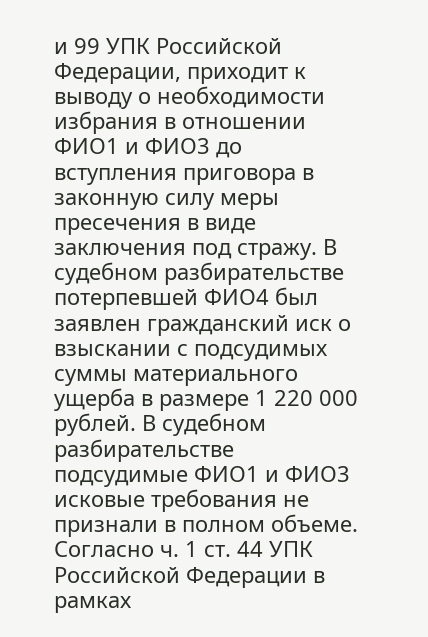и 99 УПК Российской Федерации, приходит к выводу о необходимости избрания в отношении ФИО1 и ФИО3 до вступления приговора в законную силу меры пресечения в виде заключения под стражу. В судебном разбирательстве потерпевшей ФИО4 был заявлен гражданский иск о взыскании с подсудимых суммы материального ущерба в размере 1 220 000 рублей. В судебном разбирательстве подсудимые ФИО1 и ФИО3 исковые требования не признали в полном объеме. Согласно ч. 1 ст. 44 УПК Российской Федерации в рамках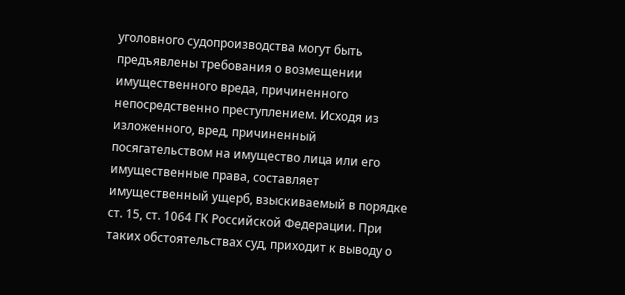уголовного судопроизводства могут быть предъявлены требования о возмещении имущественного вреда, причиненного непосредственно преступлением. Исходя из изложенного, вред, причиненный посягательством на имущество лица или его имущественные права, составляет имущественный ущерб, взыскиваемый в порядке ст. 15, ст. 1064 ГК Российской Федерации. При таких обстоятельствах суд, приходит к выводу о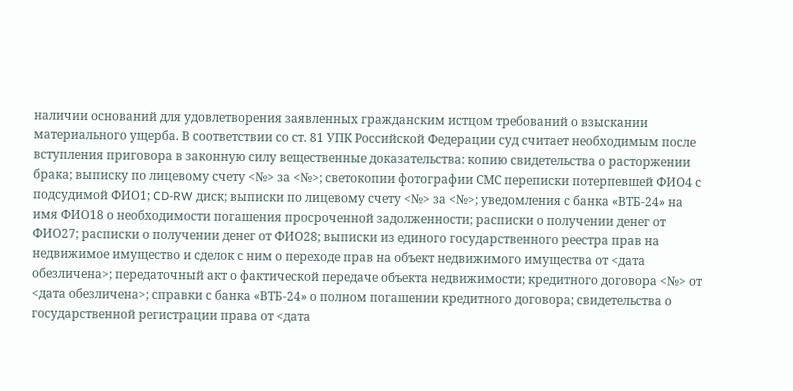наличии оснований для удовлетворения заявленных гражданским истцом требований о взыскании материального ущерба. В соответствии со ст. 81 УПК Российской Федерации суд считает необходимым после вступления приговора в законную силу вещественные доказательства: копию свидетельства о расторжении брака; выписку по лицевому счету <№> за <№>; светокопии фотографии СМС переписки потерпевшей ФИО4 с подсудимой ФИО1; CD-RW диск; выписки по лицевому счету <№> за <№>; уведомления с банка «ВТБ-24» на имя ФИО18 о необходимости погашения просроченной задолженности; расписки о получении денег от ФИО27; расписки о получении денег от ФИО28; выписки из единого государственного реестра прав на недвижимое имущество и сделок с ним о переходе прав на объект недвижимого имущества от <дата обезличена>; передаточный акт о фактической передаче объекта недвижимости; кредитного договора <№> от <дата обезличена>; справки с банка «ВТБ-24» о полном погашении кредитного договора; свидетельства о государственной регистрации права от <дата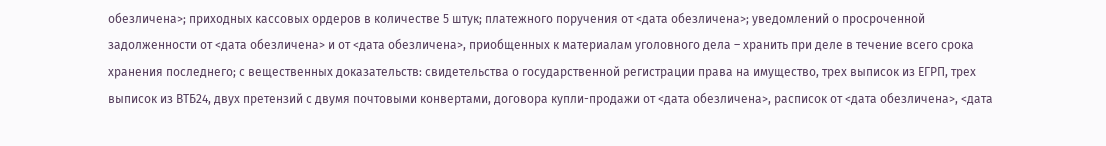обезличена>; приходных кассовых ордеров в количестве 5 штук; платежного поручения от <дата обезличена>; уведомлений о просроченной задолженности от <дата обезличена> и от <дата обезличена>, приобщенных к материалам уголовного дела – хранить при деле в течение всего срока хранения последнего; с вещественных доказательств: свидетельства о государственной регистрации права на имущество, трех выписок из ЕГРП, трех выписок из ВТБ24, двух претензий с двумя почтовыми конвертами, договора купли-продажи от <дата обезличена>, расписок от <дата обезличена>, <дата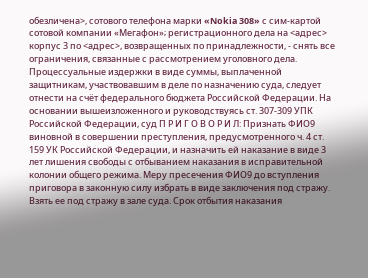обезличена>, сотового телефона марки «Nokia 308» с сим-картой сотовой компании «Мегафон»; регистрационного дела на <адрес> корпус 3 по <адрес>, возвращенных по принадлежности, - снять все ограничения, связанные с рассмотрением уголовного дела. Процессуальные издержки в виде суммы, выплаченной защитникам, участвовавшим в деле по назначению суда, следует отнести на счёт федерального бюджета Российской Федерации. На основании вышеизложенного и руководствуясь ст. 307-309 УПК Российской Федерации, суд П Р И Г О В О Р И Л: Признать ФИО9 виновной в совершении преступления, предусмотренного ч. 4 ст. 159 УК Российской Федерации, и назначить ей наказание в виде 3 лет лишения свободы с отбыванием наказания в исправительной колонии общего режима. Меру пресечения ФИО9 до вступления приговора в законную силу избрать в виде заключения под стражу. Взять ее под стражу в зале суда. Срок отбытия наказания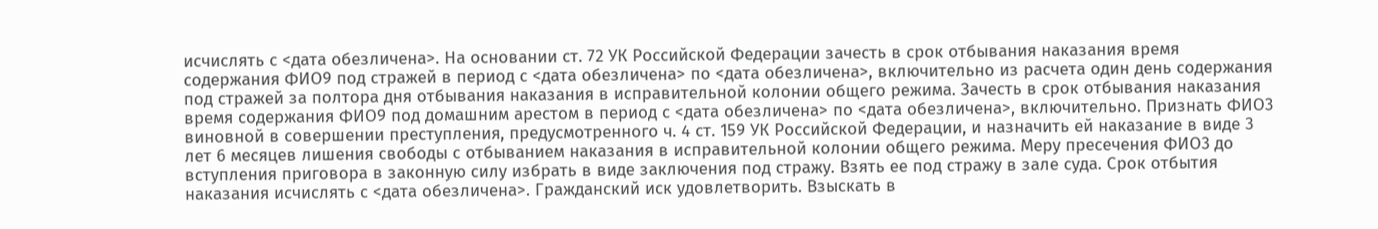исчислять с <дата обезличена>. На основании ст. 72 УК Российской Федерации зачесть в срок отбывания наказания время содержания ФИО9 под стражей в период с <дата обезличена> по <дата обезличена>, включительно из расчета один день содержания под стражей за полтора дня отбывания наказания в исправительной колонии общего режима. Зачесть в срок отбывания наказания время содержания ФИО9 под домашним арестом в период с <дата обезличена> по <дата обезличена>, включительно. Признать ФИО3 виновной в совершении преступления, предусмотренного ч. 4 ст. 159 УК Российской Федерации, и назначить ей наказание в виде 3 лет 6 месяцев лишения свободы с отбыванием наказания в исправительной колонии общего режима. Меру пресечения ФИО3 до вступления приговора в законную силу избрать в виде заключения под стражу. Взять ее под стражу в зале суда. Срок отбытия наказания исчислять с <дата обезличена>. Гражданский иск удовлетворить. Взыскать в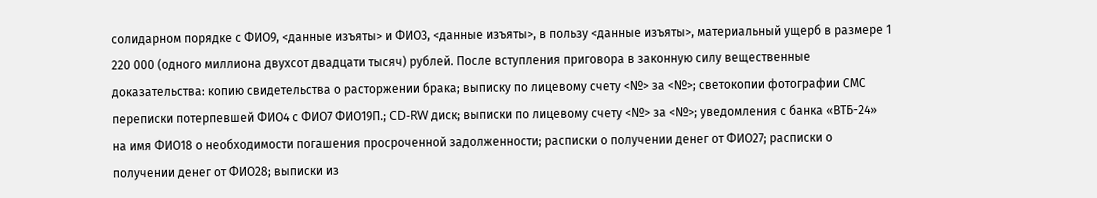солидарном порядке с ФИО9, <данные изъяты> и ФИО3, <данные изъяты>, в пользу <данные изъяты>, материальный ущерб в размере 1 220 000 (одного миллиона двухсот двадцати тысяч) рублей. После вступления приговора в законную силу вещественные доказательства: копию свидетельства о расторжении брака; выписку по лицевому счету <№> за <№>; светокопии фотографии СМС переписки потерпевшей ФИО4 с ФИО7 ФИО19П.; CD-RW диск; выписки по лицевому счету <№> за <№>; уведомления с банка «ВТБ-24» на имя ФИО18 о необходимости погашения просроченной задолженности; расписки о получении денег от ФИО27; расписки о получении денег от ФИО28; выписки из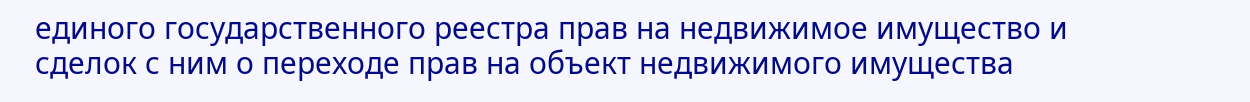единого государственного реестра прав на недвижимое имущество и сделок с ним о переходе прав на объект недвижимого имущества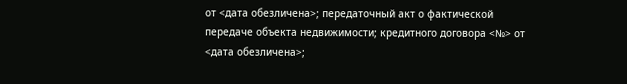от <дата обезличена>; передаточный акт о фактической передаче объекта недвижимости; кредитного договора <№> от <дата обезличена>;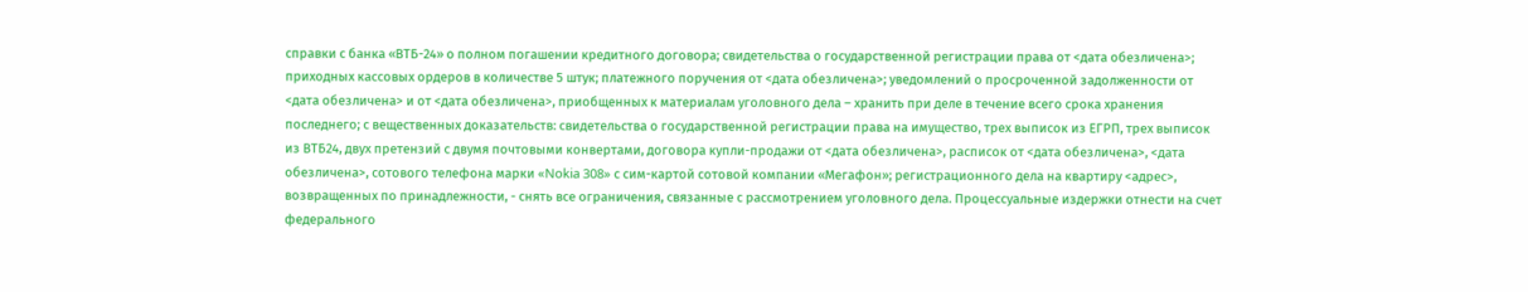справки с банка «ВТБ-24» о полном погашении кредитного договора; свидетельства о государственной регистрации права от <дата обезличена>; приходных кассовых ордеров в количестве 5 штук; платежного поручения от <дата обезличена>; уведомлений о просроченной задолженности от <дата обезличена> и от <дата обезличена>, приобщенных к материалам уголовного дела – хранить при деле в течение всего срока хранения последнего; с вещественных доказательств: свидетельства о государственной регистрации права на имущество, трех выписок из ЕГРП, трех выписок из ВТБ24, двух претензий с двумя почтовыми конвертами, договора купли-продажи от <дата обезличена>, расписок от <дата обезличена>, <дата обезличена>, сотового телефона марки «Nokia 308» с сим-картой сотовой компании «Мегафон»; регистрационного дела на квартиру <адрес>, возвращенных по принадлежности, - снять все ограничения, связанные с рассмотрением уголовного дела. Процессуальные издержки отнести на счет федерального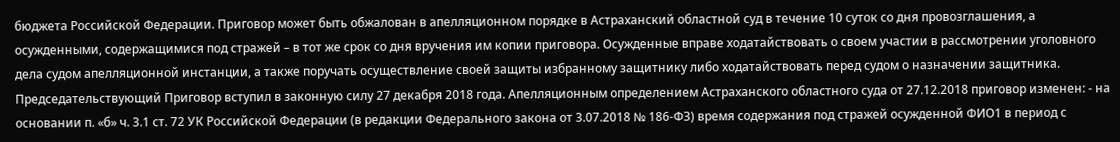бюджета Российской Федерации. Приговор может быть обжалован в апелляционном порядке в Астраханский областной суд в течение 10 суток со дня провозглашения, а осужденными, содержащимися под стражей – в тот же срок со дня вручения им копии приговора. Осужденные вправе ходатайствовать о своем участии в рассмотрении уголовного дела судом апелляционной инстанции, а также поручать осуществление своей защиты избранному защитнику либо ходатайствовать перед судом о назначении защитника. Председательствующий Приговор вступил в законную силу 27 декабря 2018 года. Апелляционным определением Астраханского областного суда от 27.12.2018 приговор изменен: - на основании п. «б» ч. 3.1 ст. 72 УК Российской Федерации (в редакции Федерального закона от 3.07.2018 № 186-ФЗ) время содержания под стражей осужденной ФИО1 в период с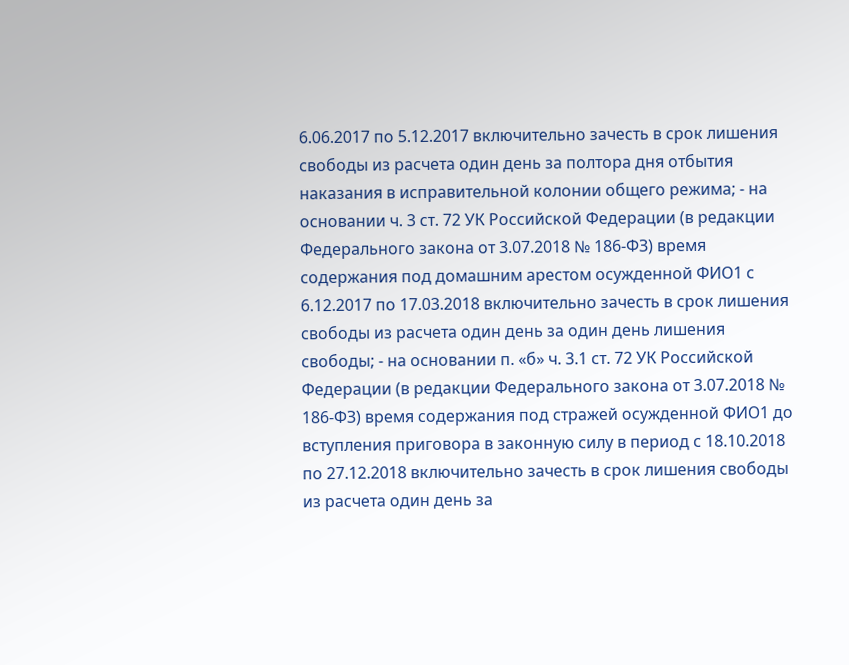6.06.2017 по 5.12.2017 включительно зачесть в срок лишения свободы из расчета один день за полтора дня отбытия наказания в исправительной колонии общего режима; - на основании ч. 3 ст. 72 УК Российской Федерации (в редакции Федерального закона от 3.07.2018 № 186-ФЗ) время содержания под домашним арестом осужденной ФИО1 с 6.12.2017 по 17.03.2018 включительно зачесть в срок лишения свободы из расчета один день за один день лишения свободы; - на основании п. «б» ч. 3.1 ст. 72 УК Российской Федерации (в редакции Федерального закона от 3.07.2018 № 186-ФЗ) время содержания под стражей осужденной ФИО1 до вступления приговора в законную силу в период с 18.10.2018 по 27.12.2018 включительно зачесть в срок лишения свободы из расчета один день за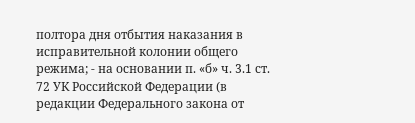полтора дня отбытия наказания в исправительной колонии общего режима; - на основании п. «б» ч. 3.1 ст. 72 УК Российской Федерации (в редакции Федерального закона от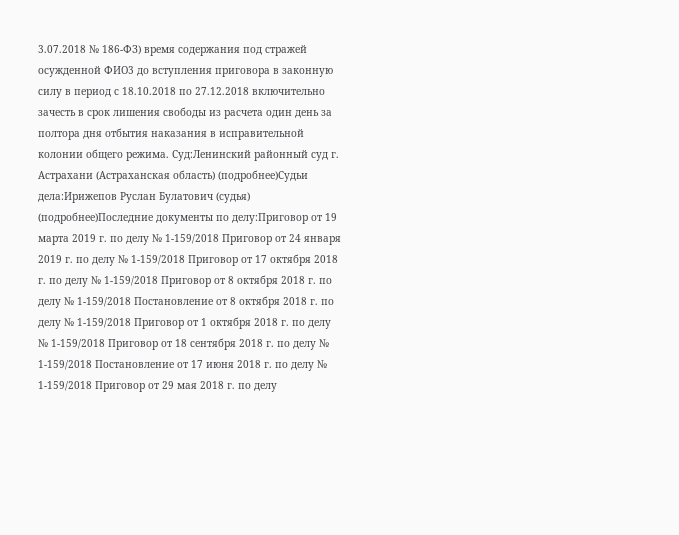3.07.2018 № 186-ФЗ) время содержания под стражей осужденной ФИО3 до вступления приговора в законную силу в период с 18.10.2018 по 27.12.2018 включительно зачесть в срок лишения свободы из расчета один день за полтора дня отбытия наказания в исправительной колонии общего режима. Суд:Ленинский районный суд г. Астрахани (Астраханская область) (подробнее)Судьи дела:Ирижепов Руслан Булатович (судья) (подробнее)Последние документы по делу:Приговор от 19 марта 2019 г. по делу № 1-159/2018 Приговор от 24 января 2019 г. по делу № 1-159/2018 Приговор от 17 октября 2018 г. по делу № 1-159/2018 Приговор от 8 октября 2018 г. по делу № 1-159/2018 Постановление от 8 октября 2018 г. по делу № 1-159/2018 Приговор от 1 октября 2018 г. по делу № 1-159/2018 Приговор от 18 сентября 2018 г. по делу № 1-159/2018 Постановление от 17 июня 2018 г. по делу № 1-159/2018 Приговор от 29 мая 2018 г. по делу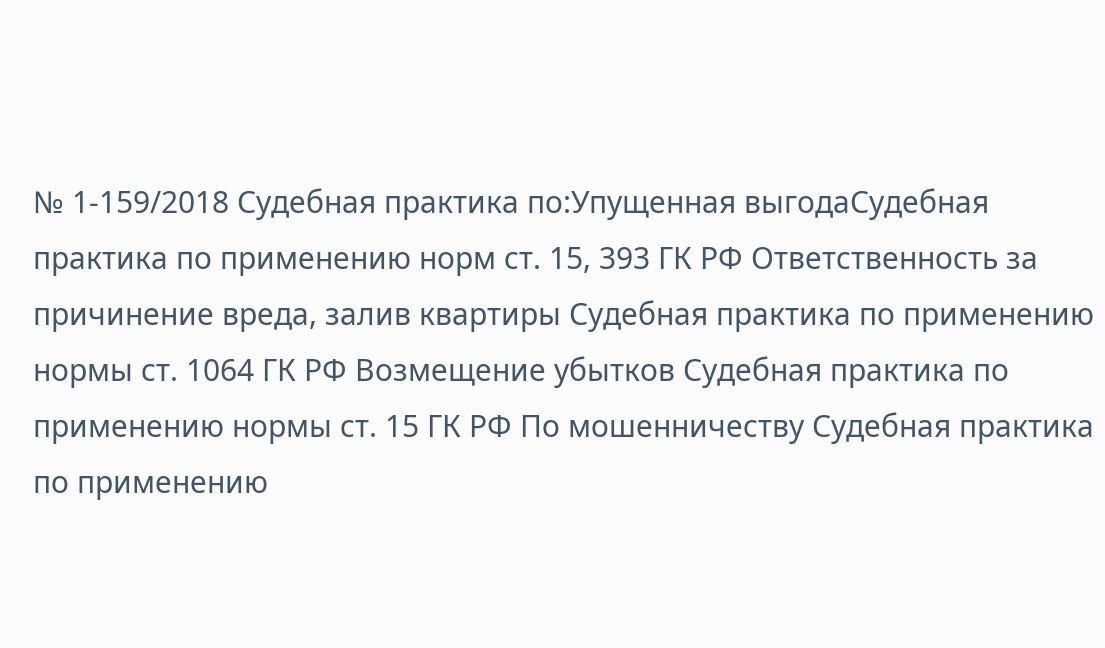№ 1-159/2018 Судебная практика по:Упущенная выгодаСудебная практика по применению норм ст. 15, 393 ГК РФ Ответственность за причинение вреда, залив квартиры Судебная практика по применению нормы ст. 1064 ГК РФ Возмещение убытков Судебная практика по применению нормы ст. 15 ГК РФ По мошенничеству Судебная практика по применению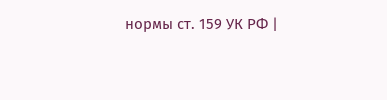нормы ст. 159 УК РФ |